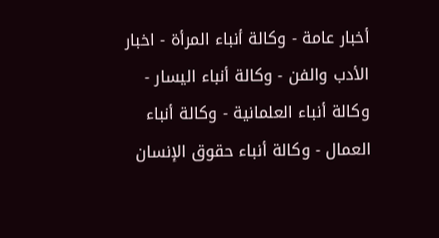أخبار عامة - وكالة أنباء المرأة - اخبار الأدب والفن - وكالة أنباء اليسار - وكالة أنباء العلمانية - وكالة أنباء العمال - وكالة أنباء حقوق الإنسان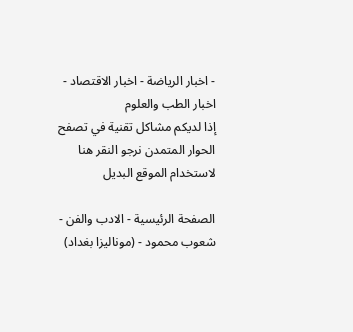- اخبار الرياضة - اخبار الاقتصاد - اخبار الطب والعلوم
إذا لديكم مشاكل تقنية في تصفح الحوار المتمدن نرجو النقر هنا لاستخدام الموقع البديل

الصفحة الرئيسية - الادب والفن - شعوب محمود - (موناليزا بغداد)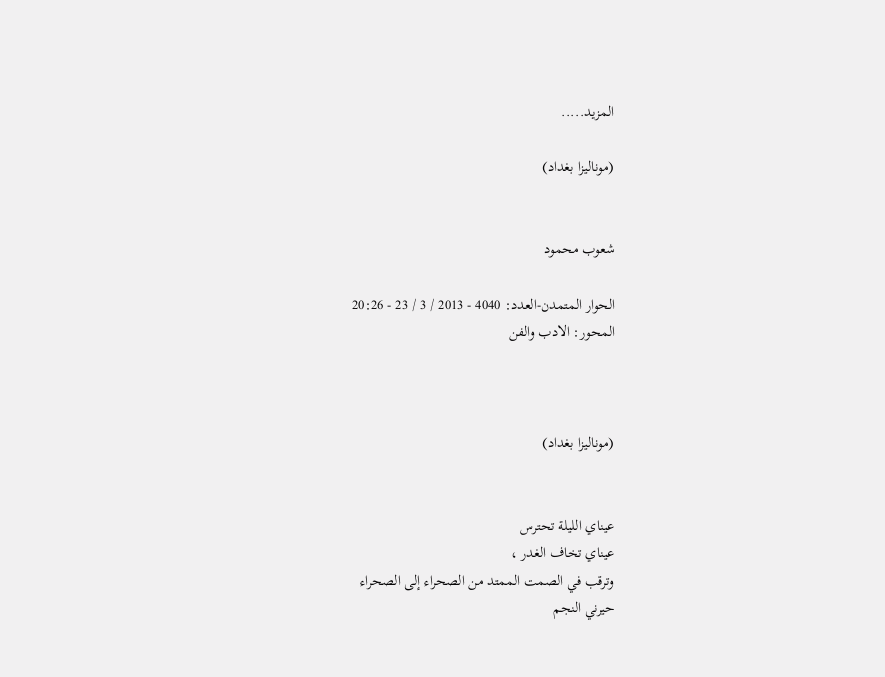المزيد.....

(موناليزا بغداد)


شعوب محمود

الحوار المتمدن-العدد: 4040 - 2013 / 3 / 23 - 20:26
المحور: الادب والفن



(موناليزا بغداد)


عيناي الليلة تحترس
عيناي تخاف الغدر ،
وترقب في الصمت الممتد من الصحراء إلى الصحراء
حيرني النجم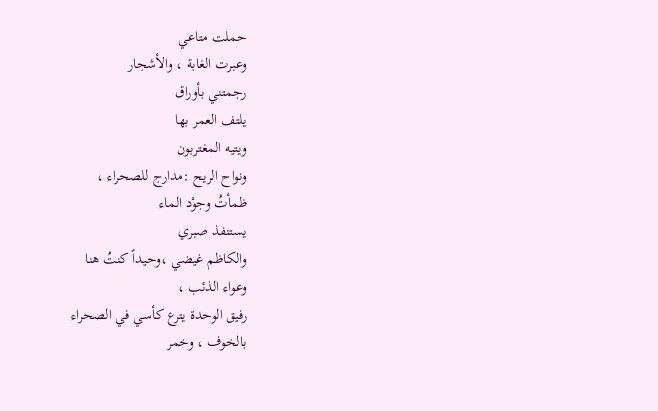حملت متاعي
وعبرت الغابة ، والأشجار
رجمتني بأوراق
يلتف العمر بها
ويتيه المغتربون
ونواح الريح :مدارج للصحراء ،
ظمأتُ وجوْد الماء
يستنفذ صبري
والكاظم غيضي ،وحيداً كنتُ هنا
وعواء الذئب ،
رفيق الوحدة يترع كأسي في الصحراء
بالخوف ، وخمر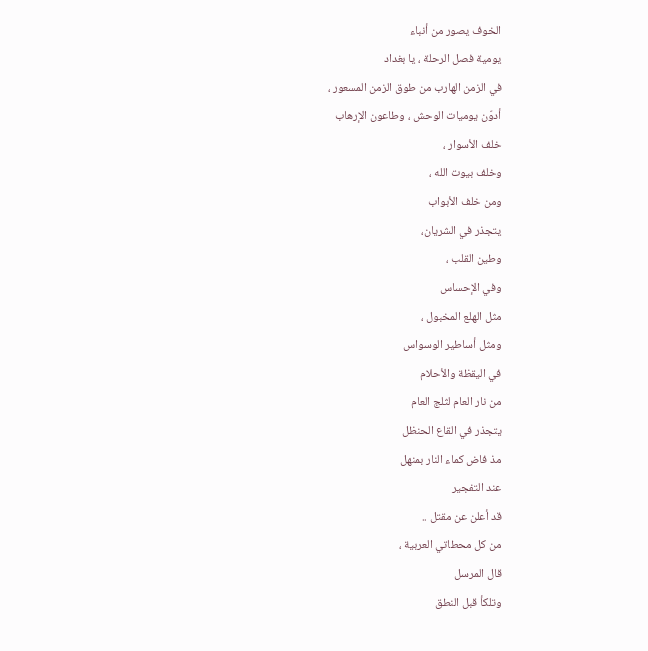الخوف يصور من أنباء
يومية فصل الرحلة ، يا بغداد
في الزمن الهارب من طوق الزمن المسعور ،
أدوّن يوميات الوحش ، وطاعون الإرهاب
خلف الأسوار ،
وخلف بيوت الله ،
ومن خلف الأبواب
يتجذر في الشريان،
وطين القلب ،
وفي الإحساس
مثل الهلع المخبول ،
ومثل أساطير الوسواس
في اليقظة والأحلام
من نار العام لثلج العام
يتجذر في القاع الحنظل
مذ فاض كماء النار بمنهل
عند التفجير
قد أعلن عن مقتل ..
من كل محطاتي العربية ،
قال المرسل
وتلكأ قبل النطق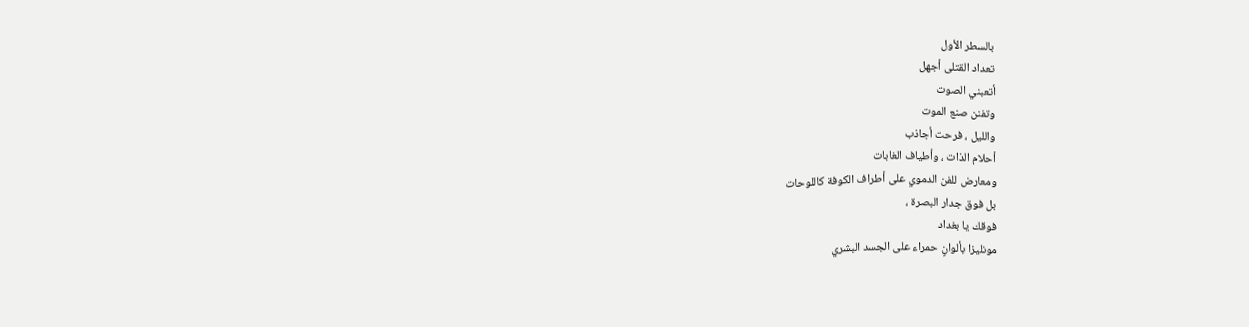بالسطر الأول
تعداد القتلى أجهل
أتعبني الصوت
وتفنن صنع الموت
والليل ، فرحت أجاذب
أحلام الذات ، وأطياف الغابات
ومعارض للفن الدموي على أطراف الكوفة كاللوحات
بل فوق جدار البصرة ،
فوقك يا بغداد
مونليزا بألوانٍ حمراء على الجسد البشري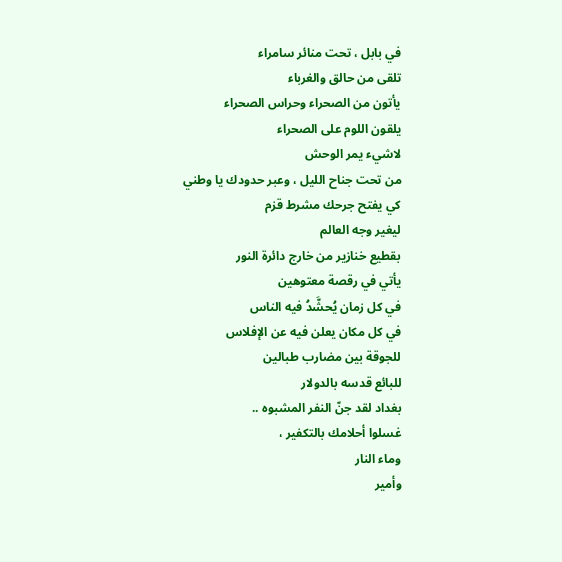في بابل ، تحت منائر سامراء
تلقى من حالق والغرباء
يأتون من الصحراء وحراس الصحراء
يلقون اللوم على الصحراء
لاشيء يمر الوحش
من تحت جناح الليل ، وعبر حدودك يا وطني
كي يفتح جرحك مشرط قزم
ليغير وجه العالم
بقطيع خنازير من خارج دائرة النور
يأتي في رقصة معتوهين
في كل زمان يُحشَّدُ فيه الناس
في كل مكان يعلن فيه عن الإفلاس
للجوقة بين مضارب طبالين
للبائع قدسه بالدولار
بغداد لقد جنّ النفر المشبوه ..
غسلوا أحلامك بالتكفير ،
وماء النار
وأمير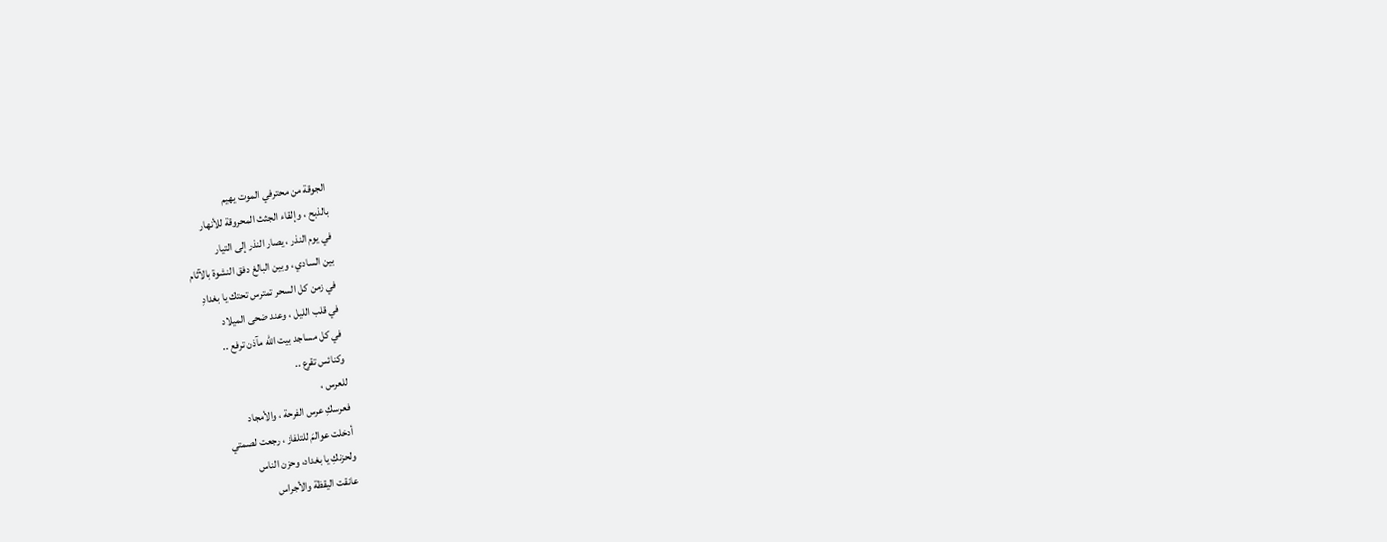الجوقة من محترفي الموت يهيم
بالذبح ، وإلقاء الجثث المحروقة للأنهار
في يوم النذر ، يصار النذر إلى التيار
بين السادي ، وبين البالغ دفق النشوة بالآثام
في زمن كل السحر تمترس تحتك يا بغدادِ
في قلب الليل ، وعند ضحى الميلاد
في كل مساجد بيت الله مآذن ترفع ..
وكنائس تقرع ..
للعرس ،
فعرسكِ عرس الفرحة ، والأمجاد
أدخلت عوالمَ للتلفاز ، رجعت لصمتي
ولحزنكِ يا بغداد، وحزن الناس
عانقت اليقظة والأجراس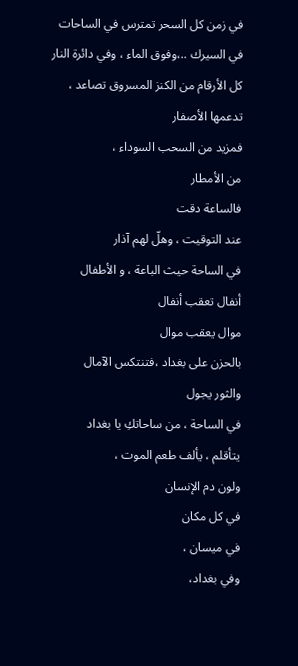في زمن كل السحر تمترس في الساحات
في السيرك ..،وفوق الماء ، وفي دائرة النار
كل الأرقام من الكنز المسروق تصاعد ،
تدعمها الأصفار
فمزيد من السحب السوداء ،
من الأمطار
فالساعة دقت
عند التوقيت ، وهلّ لهم آذار
في الساحة حيث الباعة ، و الأطفال
أنفال تعقب أنفال
موال يعقب موال
بالحزن على بغداد ،فتنتكس الآمال
والثور يجول
في الساحة ، من ساحاتكِ يا بغداد
يتأقلم ، يألف طعم الموت ،
ولون دم الإنسان
في كل مكان
في ميسان ،
وفي بغداد،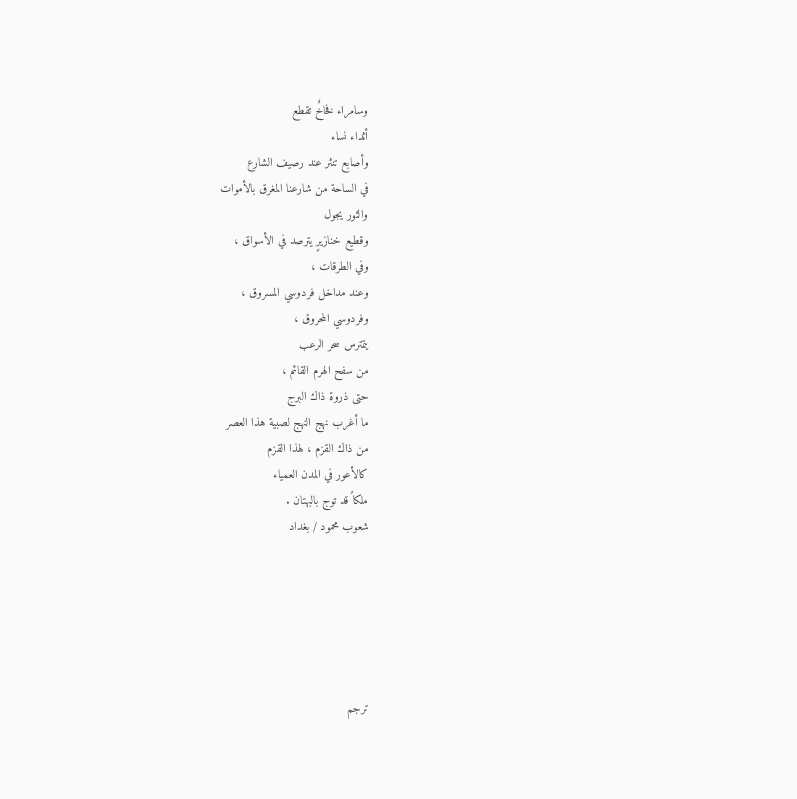وسامراء فخاخٌ تقطع
أثداء نساء
وأصابع تنثر عند رصيف الشارع
في الساحة من شارعنا المغرق بالأموات
والثور يجول
وقطيع خنازيرٍ يترصد في الأسواق ،
وفي الطرقات ،
وعند مداخل فردوسي المسروق ،
وفردوسي المحروق ،
يتمترس سحر الرعب
من سفح الهرم القائم ،
حتى ذروة ذاك البرج
ما أغرب نهج النهج لصبية هذا العصر
من ذاك القزم ، لهذا القزم
كالأعور في المدن العمياء
ملكاً قد توج بالبهتان .
شعوب محمود / بغداد






ترجم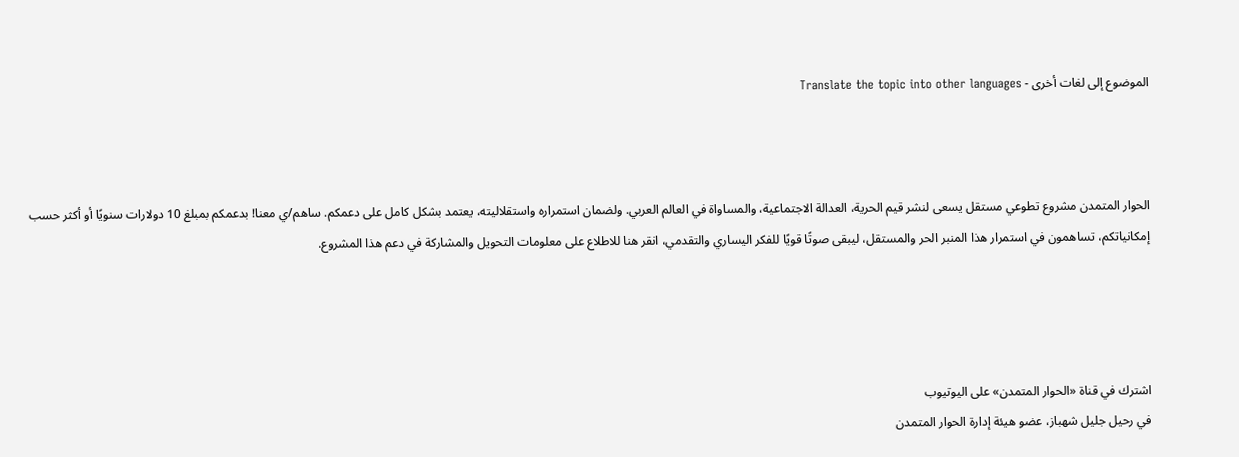الموضوع إلى لغات أخرى - Translate the topic into other languages



الحوار المتمدن مشروع تطوعي مستقل يسعى لنشر قيم الحرية، العدالة الاجتماعية، والمساواة في العالم العربي. ولضمان استمراره واستقلاليته، يعتمد بشكل كامل على دعمكم. ساهم/ي معنا! بدعمكم بمبلغ 10 دولارات سنويًا أو أكثر حسب إمكانياتكم، تساهمون في استمرار هذا المنبر الحر والمستقل، ليبقى صوتًا قويًا للفكر اليساري والتقدمي، انقر هنا للاطلاع على معلومات التحويل والمشاركة في دعم هذا المشروع.




اشترك في قناة «الحوار المتمدن» على اليوتيوب
في رحيل جليل شهباز، عضو هيئة إدارة الحوار المتمدن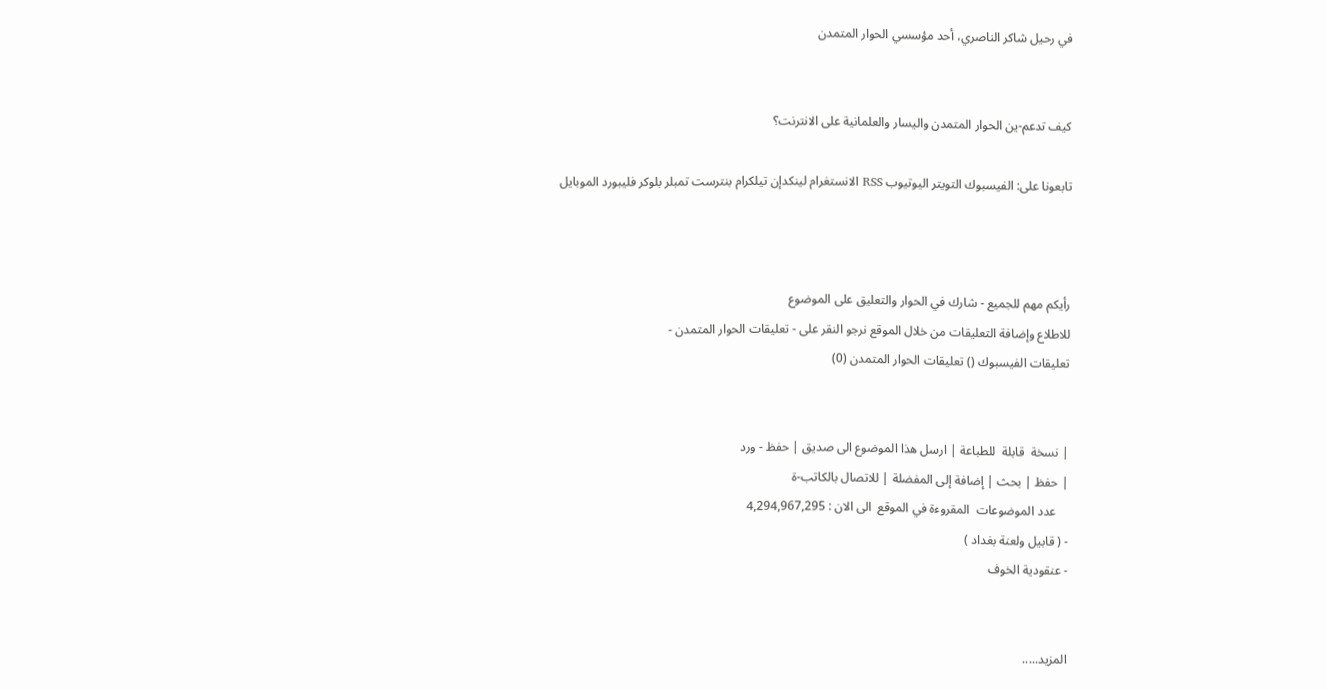في رحيل شاكر الناصري، أحد مؤسسي الحوار المتمدن


كيف تدعم-ين الحوار المتمدن واليسار والعلمانية على الانترنت؟

تابعونا على: الفيسبوك التويتر اليوتيوب RSS الانستغرام لينكدإن تيلكرام بنترست تمبلر بلوكر فليبورد الموبايل



رأيكم مهم للجميع - شارك في الحوار والتعليق على الموضوع
للاطلاع وإضافة التعليقات من خلال الموقع نرجو النقر على - تعليقات الحوار المتمدن -
تعليقات الفيسبوك () تعليقات الحوار المتمدن (0)


| نسخة  قابلة  للطباعة | ارسل هذا الموضوع الى صديق | حفظ - ورد
| حفظ | بحث | إضافة إلى المفضلة | للاتصال بالكاتب-ة
    عدد الموضوعات  المقروءة في الموقع  الى الان : 4,294,967,295
- ( قابيل ولعنة بغداد )
- عنقودية الخوف


المزيد.....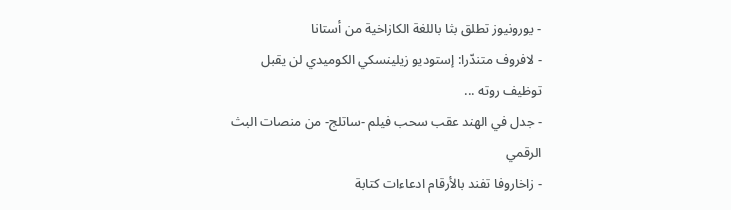- يورونيوز تطلق بثا باللغة الكازاخية من أستانا
- لافروف متندّرا: إستوديو زيلينسكي الكوميدي لن يقبل توظيف روته ...
- جدل في الهند عقب سحب فيلم -ساتلج- من منصات البث الرقمي
- زاخاروفا تفند بالأرقام ادعاءات كتابة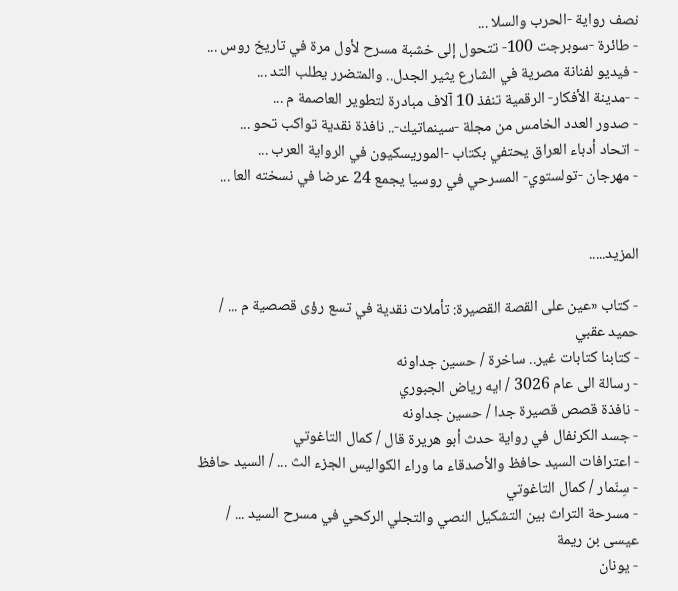نصف رواية -الحرب والسلا ...
- طائرة -سوبرجت 100- تتحول إلى خشبة مسرح لأول مرة في تاريخ روس ...
- فيديو لفنانة مصرية في الشارع يثير الجدل.. والمتضرر يطلب التد ...
- -مدينة الأفكار- الرقمية تنفذ 10 آلاف مبادرة لتطوير العاصمة م ...
- صدور العدد الخامس من مجلة -سينماتيك-.. نافذة نقدية تواكب تحو ...
- اتحاد أدباء العراق يحتفي بكتاب -الموريسكيون في الرواية العرب ...
- مهرجان -تولستوي- المسرحي في روسيا يجمع 24 عرضا في نسخته العا ...


المزيد.....

- كتاب «عين على القصة القصيرة: تأملات نقدية في تسع رؤى قصصية م ... / حميد عقبي
- كتابنا كتابات غير.. ساخرة / حسين جداونه
- رسالة الى عام 3026 / ايه رياض الجبوري
- نافذة قصص قصيرة جدا / حسين جداونه
- جسد الكرنفال في رواية حدث أبو هريرة قال / كمال التاغوتي
- اعترافات السيد حافظ والأصدقاء ما وراء الكواليس الجزء الث ... / السيد حافظ
- سِنّمار / كمال التاغوتي
- مسرحة التراث بين التشكيل النصي والتجلي الركحي في مسرح السيد ... / عيسى بن ريمة
- يونان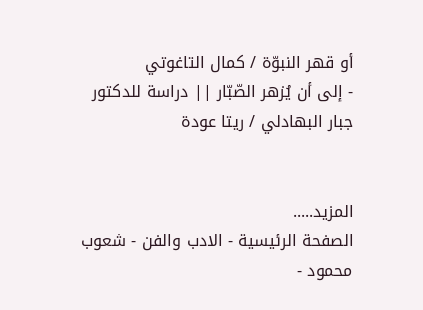أو قهر النبوّة / كمال التاغوتي
- إلى أن يُزهر الصّبّار || دراسة للدكتور جبار البهادلي / ريتا عودة


المزيد.....
الصفحة الرئيسية - الادب والفن - شعوب محمود -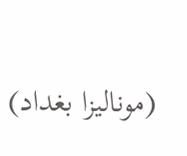(موناليزا بغداد)